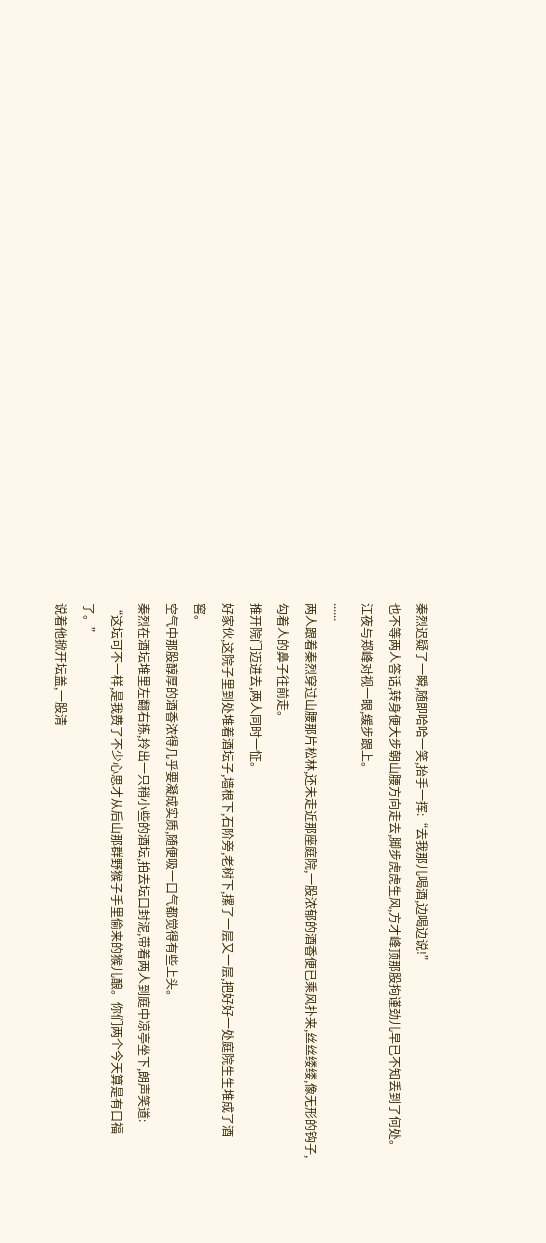秦烈迟疑了一瞬,随即哈哈一笑,抬手一挥:“去我那儿喝酒,边喝边说!”
也不等两人答话,转身便大步朝山腰方向走去,脚步虎虎生风,方才峰顶那股拘谨劲儿早已不知丢到了何处。
江夜与郑峰对视一眼,缓步跟上。
......
两人跟着秦烈穿过山腰那片松林,还未走近那座庭院,一股浓郁的酒香便已乘风扑来,丝丝缕缕,像无形的钩子,勾着人的鼻子往前走。
推开院门迈进去,两人同时一怔。
好家伙,这院子里到处堆着酒坛子,墙根下,石阶旁,老树下,摞了一层又一层,把好好一处庭院生生堆成了酒窖。
空气中那股醇厚的酒香浓得几乎要凝成实质,随便吸一口气都觉得有些上头。
秦烈在酒坛堆里左翻右拣,拎出一只稍小些的酒坛,拍去坛口封泥,带着两人到庭中凉亭坐下,朗声笑道:
“这坛可不一样,是我费了不少心思才从后山那群野猴子手里偷来的猴儿酿。你们两个今天算是有口福了。”
说着他掀开坛盖,一股清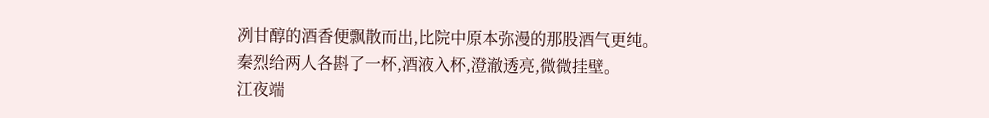冽甘醇的酒香便飘散而出,比院中原本弥漫的那股酒气更纯。
秦烈给两人各斟了一杯,酒液入杯,澄澈透亮,微微挂壁。
江夜端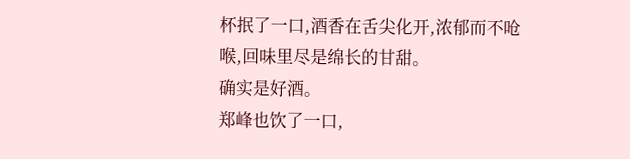杯抿了一口,酒香在舌尖化开,浓郁而不呛喉,回味里尽是绵长的甘甜。
确实是好酒。
郑峰也饮了一口,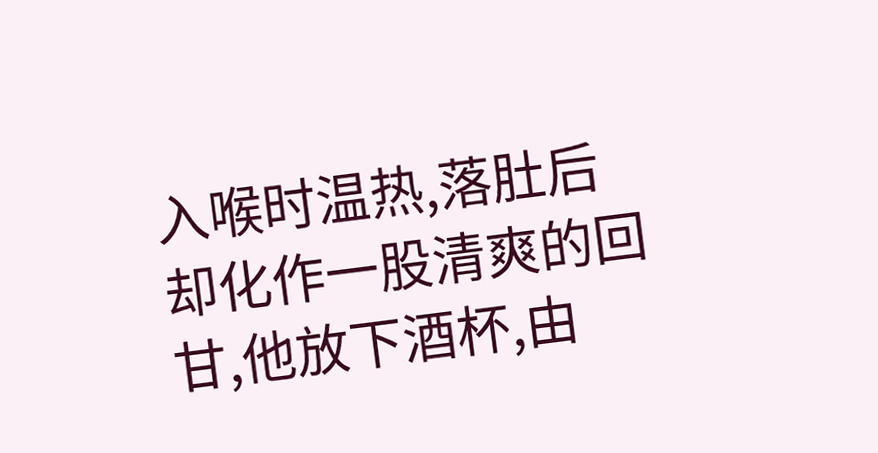入喉时温热,落肚后却化作一股清爽的回甘,他放下酒杯,由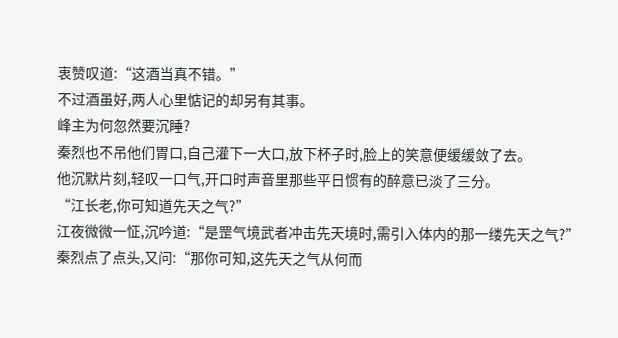衷赞叹道:“这酒当真不错。”
不过酒虽好,两人心里惦记的却另有其事。
峰主为何忽然要沉睡?
秦烈也不吊他们胃口,自己灌下一大口,放下杯子时,脸上的笑意便缓缓敛了去。
他沉默片刻,轻叹一口气,开口时声音里那些平日惯有的醉意已淡了三分。
“江长老,你可知道先天之气?”
江夜微微一怔,沉吟道:“是罡气境武者冲击先天境时,需引入体内的那一缕先天之气?”
秦烈点了点头,又问:“那你可知,这先天之气从何而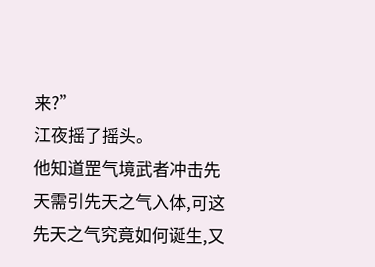来?”
江夜摇了摇头。
他知道罡气境武者冲击先天需引先天之气入体,可这先天之气究竟如何诞生,又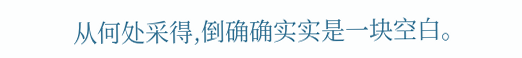从何处采得,倒确确实实是一块空白。